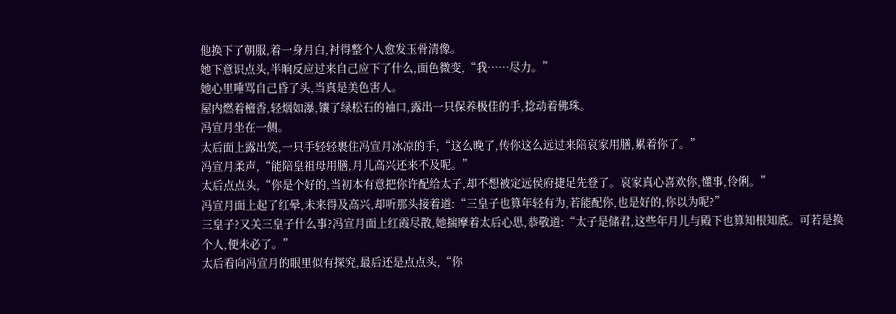他换下了朝服,着一身月白,衬得整个人愈发玉骨清像。
她下意识点头,半晌反应过来自己应下了什么,面色微变,“我……尽力。”
她心里唾骂自己昏了头,当真是美色害人。
屋内燃着檀香,轻烟如瀑,镶了绿松石的袖口,露出一只保养极佳的手,捻动着佛珠。
冯宣月坐在一侧。
太后面上露出笑,一只手轻轻裹住冯宣月冰凉的手,“这么晚了,传你这么远过来陪哀家用膳,累着你了。”
冯宣月柔声,“能陪皇祖母用膳,月儿高兴还来不及呢。”
太后点点头,“你是个好的,当初本有意把你许配给太子,却不想被定远侯府捷足先登了。哀家真心喜欢你,懂事,伶俐。”
冯宣月面上起了红晕,未来得及高兴,却听那头接着道:“三皇子也算年轻有为,若能配你,也是好的,你以为呢?”
三皇子?又关三皇子什么事?冯宣月面上红霞尽散,她揣摩着太后心思,恭敬道:“太子是储君,这些年月儿与殿下也算知根知底。可若是换个人,便未必了。”
太后看向冯宣月的眼里似有探究,最后还是点点头,“你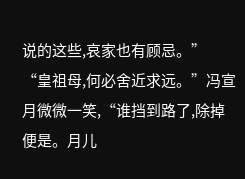说的这些,哀家也有顾忌。”
“皇祖母,何必舍近求远。”冯宣月微微一笑,“谁挡到路了,除掉便是。月儿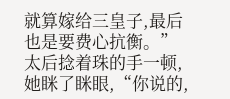就算嫁给三皇子,最后也是要费心抗衡。”
太后捻着珠的手一顿,她眯了眯眼,“你说的,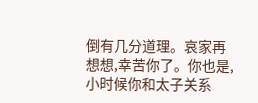倒有几分道理。哀家再想想,幸苦你了。你也是,小时候你和太子关系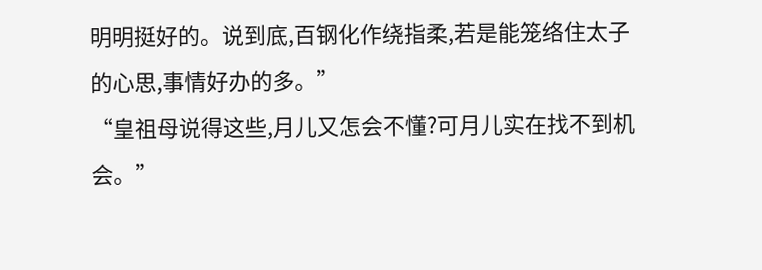明明挺好的。说到底,百钢化作绕指柔,若是能笼络住太子的心思,事情好办的多。”
“皇祖母说得这些,月儿又怎会不懂?可月儿实在找不到机会。”